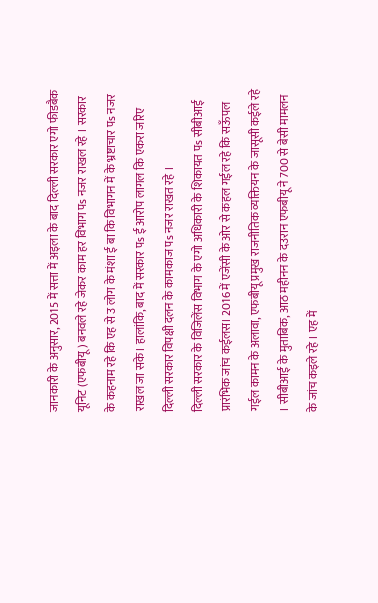जानकारी के अनुसार, 2015 में सत्ता में अइला के बाद दिल्ली सरकार एगो फीडबैक यूनिट (एफबीयू) बनवले रहे जेकर काम हर विभाग पs नजर राखल रहे । सरकार के कहनाम रहे कि एह से उ लोग के मंशा ई बा कि विभागन में के भ्रष्टाचार पs नजर राखल जा सके। हालांकि, बाद में सरकार पs ई आरोप लागल कि एकरा जरिए दिल्ली सरकार विपक्षी दलन के कामकाज पs नजर राखत रहे ।
दिल्ली सरकार के विजिलेंस विभाग के एगो अधिकारी के शिकायत पs सीबीआई प्रारंभिक जांच कईलस। 2016 में एजेंसी के ओर से कहल गईल रहे कि सऊँपल गईल कामन के अलावा, एफबीयू प्रमुख राजनीतिक व्यक्तियन के जासूसी कईले रहे । सीबीआई के मुताबिक, आठ महीनन के दउरान एफबीयू ने 700 से बेसी मामलन के जांच कइले रहे । एह में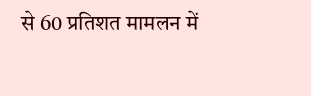से 60 प्रतिशत मामलन में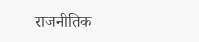राजनीतिक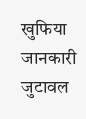खुफिया जानकारी जुटावल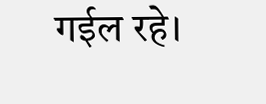गईल रहे।